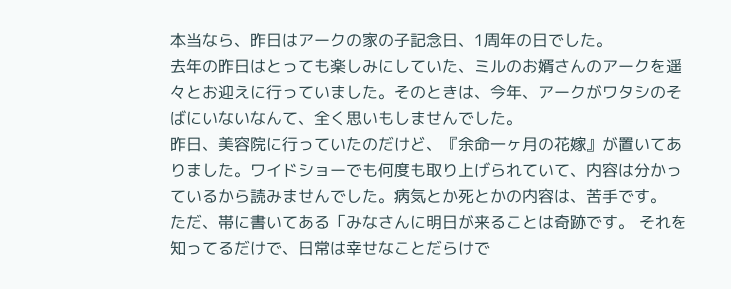本当なら、昨日はアークの家の子記念日、1周年の日でした。
去年の昨日はとっても楽しみにしていた、ミルのお婿さんのアークを遥々とお迎えに行っていました。そのときは、今年、アークがワタシのそばにいないなんて、全く思いもしませんでした。
昨日、美容院に行っていたのだけど、『余命一ヶ月の花嫁』が置いてありました。ワイドショーでも何度も取り上げられていて、内容は分かっているから読みませんでした。病気とか死とかの内容は、苦手です。
ただ、帯に書いてある「みなさんに明日が来ることは奇跡です。 それを知ってるだけで、日常は幸せなことだらけで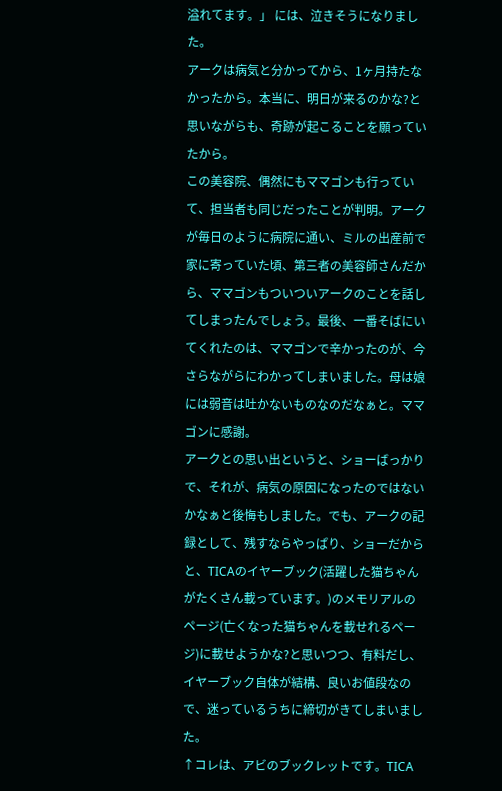溢れてます。」 には、泣きそうになりました。
アークは病気と分かってから、1ヶ月持たなかったから。本当に、明日が来るのかな?と思いながらも、奇跡が起こることを願っていたから。
この美容院、偶然にもママゴンも行っていて、担当者も同じだったことが判明。アークが毎日のように病院に通い、ミルの出産前で家に寄っていた頃、第三者の美容師さんだから、ママゴンもついついアークのことを話してしまったんでしょう。最後、一番そばにいてくれたのは、ママゴンで辛かったのが、今さらながらにわかってしまいました。母は娘には弱音は吐かないものなのだなぁと。ママゴンに感謝。
アークとの思い出というと、ショーばっかりで、それが、病気の原因になったのではないかなぁと後悔もしました。でも、アークの記録として、残すならやっぱり、ショーだからと、TICAのイヤーブック(活躍した猫ちゃんがたくさん載っています。)のメモリアルのページ(亡くなった猫ちゃんを載せれるページ)に載せようかな?と思いつつ、有料だし、イヤーブック自体が結構、良いお値段なので、迷っているうちに締切がきてしまいました。
↑コレは、アビのブックレットです。TICA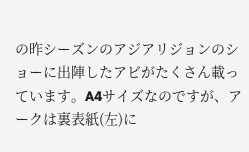の昨シーズンのアジアリジョンのショーに出陣したアビがたくさん載っています。A4サイズなのですが、アークは裏表紙(左)に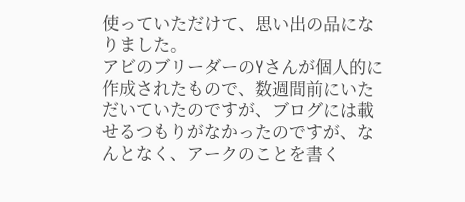使っていただけて、思い出の品になりました。
アビのブリーダーのYさんが個人的に作成されたもので、数週間前にいただいていたのですが、ブログには載せるつもりがなかったのですが、なんとなく、アークのことを書く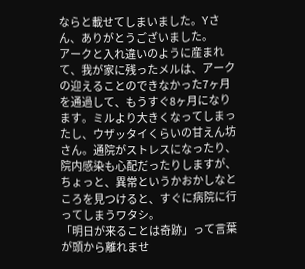ならと載せてしまいました。Yさん、ありがとうございました。
アークと入れ違いのように産まれて、我が家に残ったメルは、アークの迎えることのできなかった7ヶ月を通過して、もうすぐ8ヶ月になります。ミルより大きくなってしまったし、ウザッタイくらいの甘えん坊さん。通院がストレスになったり、院内感染も心配だったりしますが、ちょっと、異常というかおかしなところを見つけると、すぐに病院に行ってしまうワタシ。
「明日が来ることは奇跡」って言葉が頭から離れませ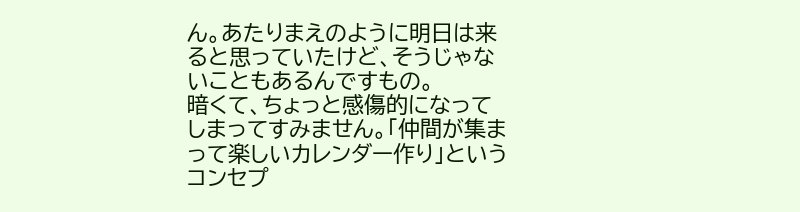ん。あたりまえのように明日は来ると思っていたけど、そうじゃないこともあるんですもの。
暗くて、ちょっと感傷的になってしまってすみません。「仲間が集まって楽しいカレンダー作り」というコンセプ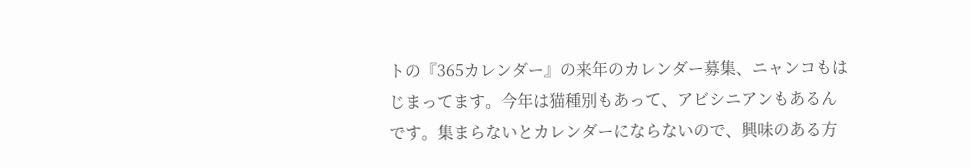トの『365カレンダー』の来年のカレンダー募集、ニャンコもはじまってます。今年は猫種別もあって、アビシニアンもあるんです。集まらないとカレンダーにならないので、興味のある方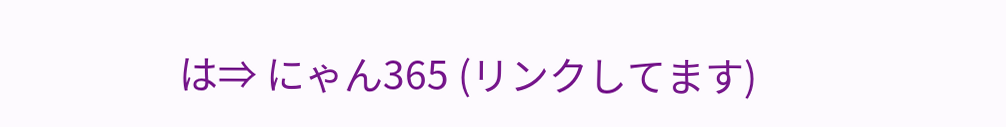は⇒ にゃん365 (リンクしてます)